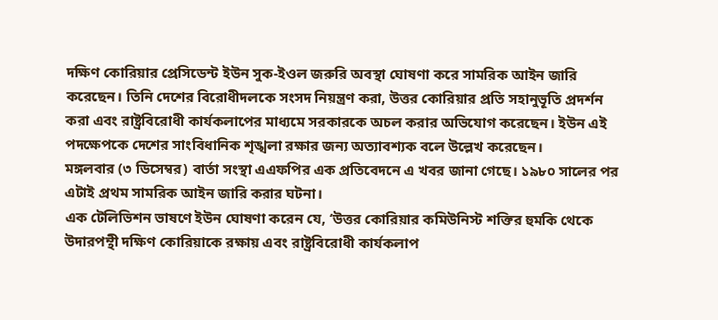দক্ষিণ কোরিয়ার প্রেসিডেন্ট ইউন সুক-ইওল জরুরি অবস্থা ঘোষণা করে সামরিক আইন জারি করেছেন। তিনি দেশের বিরোধীদলকে সংসদ নিয়ন্ত্রণ করা, উত্তর কোরিয়ার প্রতি সহানুভূতি প্রদর্শন করা এবং রাষ্ট্রবিরোধী কার্যকলাপের মাধ্যমে সরকারকে অচল করার অভিযোগ করেছেন। ইউন এই পদক্ষেপকে দেশের সাংবিধানিক শৃঙ্খলা রক্ষার জন্য অত্যাবশ্যক বলে উল্লেখ করেছেন।
মঙ্গলবার (৩ ডিসেম্বর) বার্তা সংস্থা এএফপির এক প্রতিবেদনে এ খবর জানা গেছে। ১৯৮০ সালের পর এটাই প্রথম সামরিক আইন জারি করার ঘটনা।
এক টেলিভিশন ভাষণে ইউন ঘোষণা করেন যে, ‘উত্তর কোরিয়ার কমিউনিস্ট শক্তির হুমকি থেকে উদারপন্থী দক্ষিণ কোরিয়াকে রক্ষায় এবং রাষ্ট্রবিরোধী কার্যকলাপ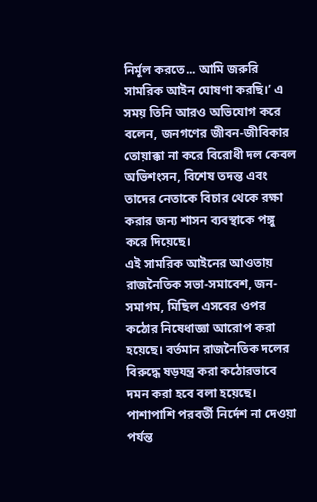নির্মূল করতে... আমি জরুরি সামরিক আইন ঘোষণা করছি।’ এ সময় তিনি আরও অভিযোগ করে বলেন, জনগণের জীবন-জীবিকার তোয়াক্কা না করে বিরোধী দল কেবল অভিশংসন, বিশেষ তদন্ত এবং তাদের নেতাকে বিচার থেকে রক্ষা করার জন্য শাসন ব্যবস্থাকে পঙ্গু করে দিয়েছে।
এই সামরিক আইনের আওতায় রাজনৈতিক সভা-সমাবেশ, জন-সমাগম, মিছিল এসবের ওপর কঠোর নিষেধাজ্ঞা আরোপ করা হয়েছে। বর্তমান রাজনৈতিক দলের বিরুদ্ধে ষড়যন্ত্র করা কঠোরভাবে দমন করা হবে বলা হয়েছে। পাশাপাশি পরবর্তী নির্দেশ না দেওয়া পর্যন্ত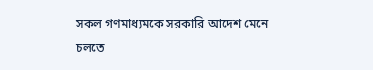সকল গণমাধ্যমকে সরকারি আদেশ মেনে চলতে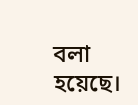বলা হয়েছে।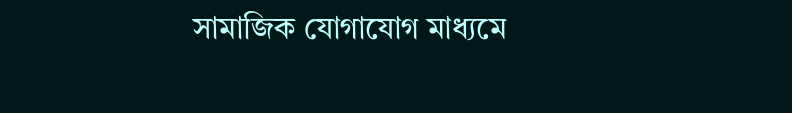সামাজিক যোগাযোগ মাধ্যমে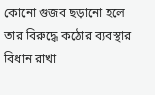কোনো গুজব ছড়ানো হলে তার বিরুদ্ধে কঠোর ব্যবস্থার বিধান রাখা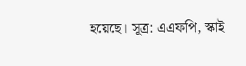হয়েছে। সূত্র: এএফপি, স্কাই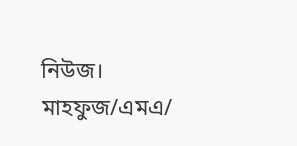নিউজ।
মাহফুজ/এমএ/